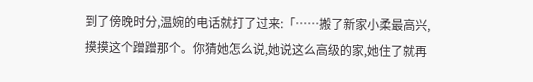到了傍晚时分,温婉的电话就打了过来:「……搬了新家小柔最高兴,摸摸这个蹭蹭那个。你猜她怎么说,她说这么高级的家,她住了就再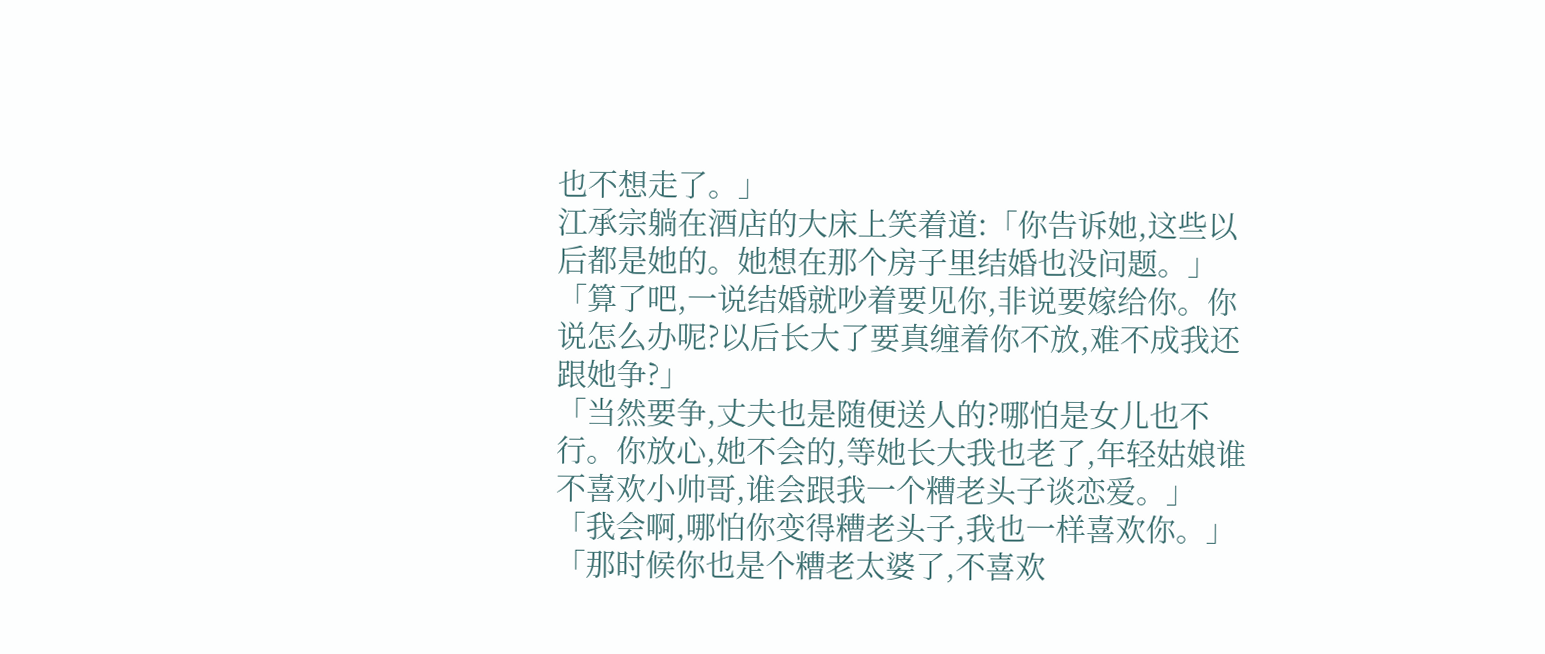也不想走了。」
江承宗躺在酒店的大床上笑着道:「你告诉她,这些以后都是她的。她想在那个房子里结婚也没问题。」
「算了吧,一说结婚就吵着要见你,非说要嫁给你。你说怎么办呢?以后长大了要真缠着你不放,难不成我还跟她争?」
「当然要争,丈夫也是随便送人的?哪怕是女儿也不行。你放心,她不会的,等她长大我也老了,年轻姑娘谁不喜欢小帅哥,谁会跟我一个糟老头子谈恋爱。」
「我会啊,哪怕你变得糟老头子,我也一样喜欢你。」
「那时候你也是个糟老太婆了,不喜欢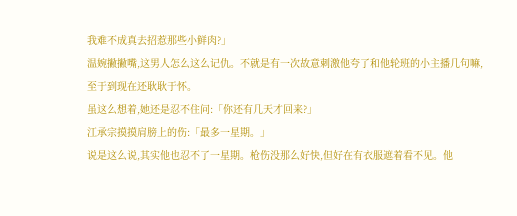我难不成真去招惹那些小鲜肉?」
温婉撇撇嘴,这男人怎么这么记仇。不就是有一次故意刺激他夸了和他轮班的小主播几句嘛,至于到现在还耿耿于怀。
虽这么想着,她还是忍不住问:「你还有几天才回来?」
江承宗摸摸肩膀上的伤:「最多一星期。」
说是这么说,其实他也忍不了一星期。枪伤没那么好快,但好在有衣服遮着看不见。他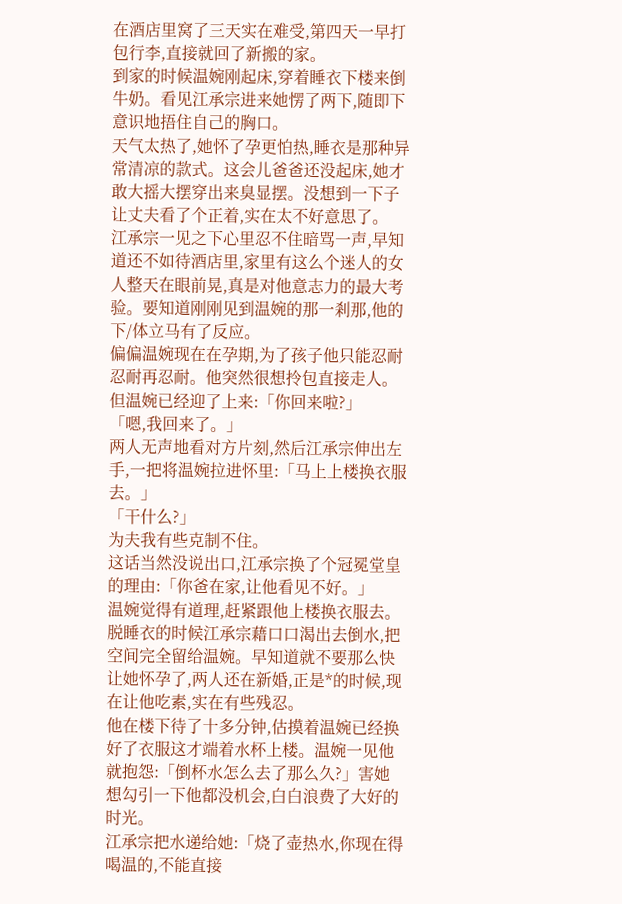在酒店里窝了三天实在难受,第四天一早打包行李,直接就回了新搬的家。
到家的时候温婉刚起床,穿着睡衣下楼来倒牛奶。看见江承宗进来她愣了两下,随即下意识地捂住自己的胸口。
天气太热了,她怀了孕更怕热,睡衣是那种异常清凉的款式。这会儿爸爸还没起床,她才敢大摇大摆穿出来臭显摆。没想到一下子让丈夫看了个正着,实在太不好意思了。
江承宗一见之下心里忍不住暗骂一声,早知道还不如待酒店里,家里有这么个迷人的女人整天在眼前晃,真是对他意志力的最大考验。要知道刚刚见到温婉的那一剎那,他的下/体立马有了反应。
偏偏温婉现在在孕期,为了孩子他只能忍耐忍耐再忍耐。他突然很想拎包直接走人。
但温婉已经迎了上来:「你回来啦?」
「嗯,我回来了。」
两人无声地看对方片刻,然后江承宗伸出左手,一把将温婉拉进怀里:「马上上楼换衣服去。」
「干什么?」
为夫我有些克制不住。
这话当然没说出口,江承宗换了个冠冕堂皇的理由:「你爸在家,让他看见不好。」
温婉觉得有道理,赶紧跟他上楼换衣服去。脱睡衣的时候江承宗藉口口渴出去倒水,把空间完全留给温婉。早知道就不要那么快让她怀孕了,两人还在新婚,正是*的时候,现在让他吃素,实在有些残忍。
他在楼下待了十多分钟,估摸着温婉已经换好了衣服这才端着水杯上楼。温婉一见他就抱怨:「倒杯水怎么去了那么久?」害她想勾引一下他都没机会,白白浪费了大好的时光。
江承宗把水递给她:「烧了壶热水,你现在得喝温的,不能直接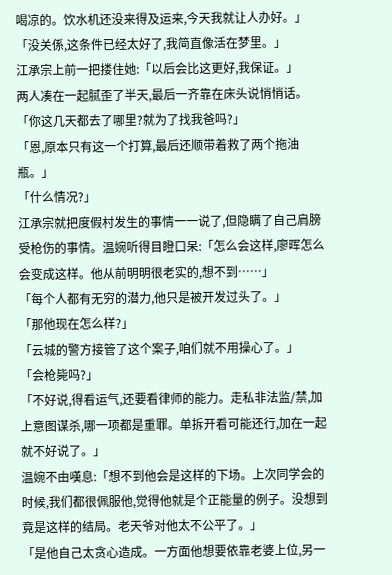喝凉的。饮水机还没来得及运来,今天我就让人办好。」
「没关係,这条件已经太好了,我简直像活在梦里。」
江承宗上前一把搂住她:「以后会比这更好,我保证。」
两人凑在一起腻歪了半天,最后一齐靠在床头说悄悄话。
「你这几天都去了哪里?就为了找我爸吗?」
「恩,原本只有这一个打算,最后还顺带着救了两个拖油瓶。」
「什么情况?」
江承宗就把度假村发生的事情一一说了,但隐瞒了自己肩膀受枪伤的事情。温婉听得目瞪口呆:「怎么会这样,廖晖怎么会变成这样。他从前明明很老实的,想不到……」
「每个人都有无穷的潜力,他只是被开发过头了。」
「那他现在怎么样?」
「云城的警方接管了这个案子,咱们就不用操心了。」
「会枪毙吗?」
「不好说,得看运气,还要看律师的能力。走私非法监/禁,加上意图谋杀,哪一项都是重罪。单拆开看可能还行,加在一起就不好说了。」
温婉不由嘆息:「想不到他会是这样的下场。上次同学会的时候,我们都很佩服他,觉得他就是个正能量的例子。没想到竟是这样的结局。老天爷对他太不公平了。」
「是他自己太贪心造成。一方面他想要依靠老婆上位,另一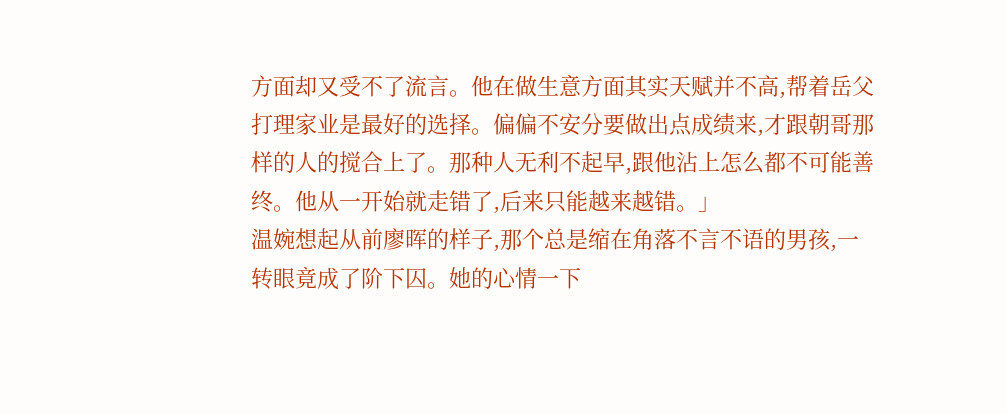方面却又受不了流言。他在做生意方面其实天赋并不高,帮着岳父打理家业是最好的选择。偏偏不安分要做出点成绩来,才跟朝哥那样的人的搅合上了。那种人无利不起早,跟他沾上怎么都不可能善终。他从一开始就走错了,后来只能越来越错。」
温婉想起从前廖晖的样子,那个总是缩在角落不言不语的男孩,一转眼竟成了阶下囚。她的心情一下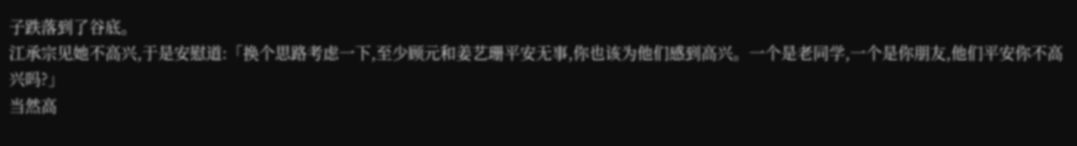子跌落到了谷底。
江承宗见她不高兴,于是安慰道:「换个思路考虑一下,至少顾元和姜艺珊平安无事,你也该为他们感到高兴。一个是老同学,一个是你朋友,他们平安你不高兴吗?」
当然高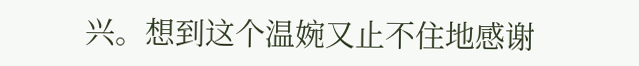兴。想到这个温婉又止不住地感谢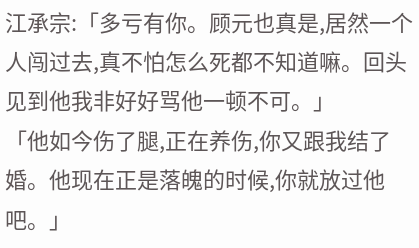江承宗:「多亏有你。顾元也真是,居然一个人闯过去,真不怕怎么死都不知道嘛。回头见到他我非好好骂他一顿不可。」
「他如今伤了腿,正在养伤,你又跟我结了婚。他现在正是落魄的时候,你就放过他吧。」